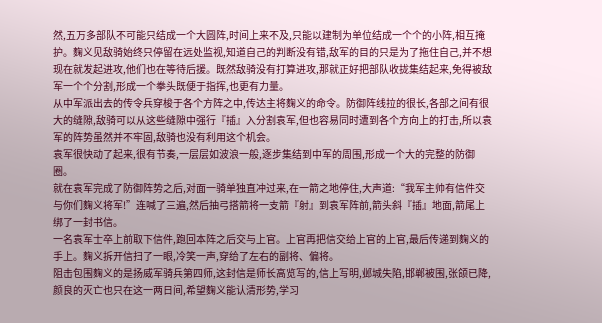然,五万多部队不可能只结成一个大圆阵,时间上来不及,只能以建制为单位结成一个个的小阵,相互掩护。麴义见敌骑始终只停留在远处监视,知道自己的判断没有错,敌军的目的只是为了拖住自己,并不想现在就发起进攻,他们也在等待后援。既然敌骑没有打算进攻,那就正好把部队收拢集结起来,免得被敌军一个个分割,形成一个拳头既便于指挥,也更有力量。
从中军派出去的传令兵穿梭于各个方阵之中,传达主将麴义的命令。防御阵线拉的很长,各部之间有很大的缝隙,敌骑可以从这些缝隙中强行『插』入分割袁军,但也容易同时遭到各个方向上的打击,所以袁军的阵势虽然并不牢固,敌骑也没有利用这个机会。
袁军很快动了起来,很有节奏,一层层如波浪一般,逐步集结到中军的周围,形成一个大的完整的防御圈。
就在袁军完成了防御阵势之后,对面一骑单独直冲过来,在一箭之地停住,大声道:“我军主帅有信件交与你们麴义将军!”连喊了三遍,然后抽弓搭箭将一支箭『射』到袁军阵前,箭头斜『插』地面,箭尾上绑了一封书信。
一名袁军士卒上前取下信件,跑回本阵之后交与上官。上官再把信交给上官的上官,最后传递到麴义的手上。麴义拆开信扫了一眼,冷笑一声,穿给了左右的副将、偏将。
阻击包围麴义的是扬威军骑兵第四师,这封信是师长高览写的,信上写明,邺城失陷,邯郸被围,张颌已降,颜良的灭亡也只在这一两日间,希望麴义能认清形势,学习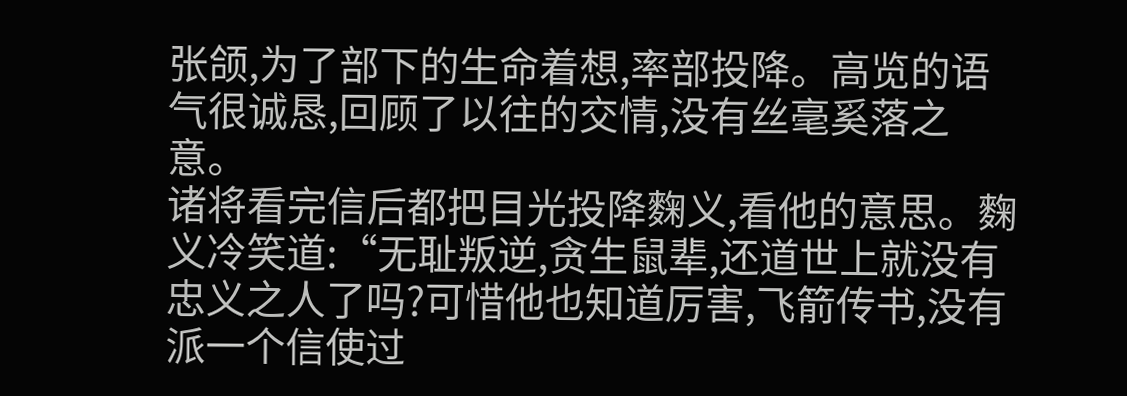张颌,为了部下的生命着想,率部投降。高览的语气很诚恳,回顾了以往的交情,没有丝毫奚落之意。
诸将看完信后都把目光投降麴义,看他的意思。麴义冷笑道:“无耻叛逆,贪生鼠辈,还道世上就没有忠义之人了吗?可惜他也知道厉害,飞箭传书,没有派一个信使过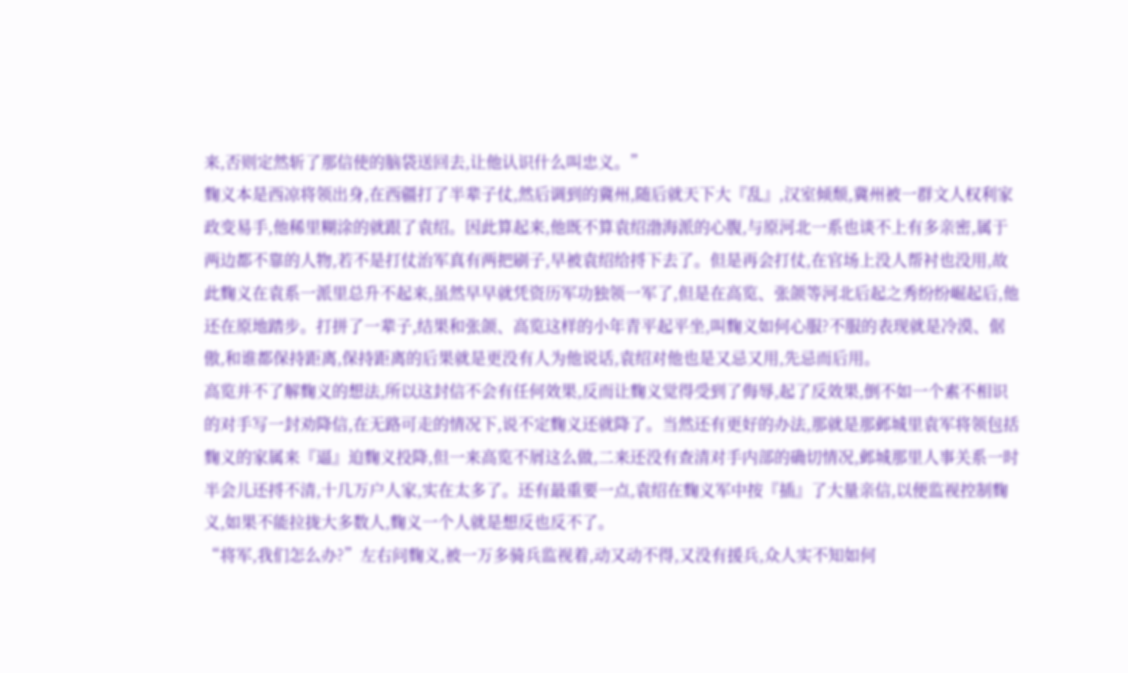来,否则定然斩了那信使的脑袋送回去,让他认识什么叫忠义。”
麴义本是西凉将领出身,在西疆打了半辈子仗,然后调到的冀州,随后就天下大『乱』,汉室倾颓,冀州被一群文人权利家政变易手,他稀里糊涂的就跟了袁绍。因此算起来,他既不算袁绍渤海派的心腹,与原河北一系也谈不上有多亲密,属于两边都不靠的人物,若不是打仗治军真有两把刷子,早被袁绍给捋下去了。但是再会打仗,在官场上没人帮衬也没用,故此麴义在袁系一派里总升不起来,虽然早早就凭资历军功独领一军了,但是在高览、张颌等河北后起之秀纷纷崛起后,他还在原地踏步。打拼了一辈子,结果和张颌、高览这样的小年青平起平坐,叫麴义如何心服?不服的表现就是冷漠、倨傲,和谁都保持距离,保持距离的后果就是更没有人为他说话,袁绍对他也是又忌又用,先忌而后用。
高览并不了解麴义的想法,所以这封信不会有任何效果,反而让麴义觉得受到了侮辱,起了反效果,倒不如一个素不相识的对手写一封劝降信,在无路可走的情况下,说不定麴义还就降了。当然还有更好的办法,那就是那邺城里袁军将领包括麴义的家属来『逼』迫麴义投降,但一来高览不屑这么做,二来还没有查清对手内部的确切情况,邺城那里人事关系一时半会儿还捋不清,十几万户人家,实在太多了。还有最重要一点,袁绍在麴义军中按『插』了大量亲信,以便监视控制麴义,如果不能拉拢大多数人,麴义一个人就是想反也反不了。
“将军,我们怎么办?”左右问麴义,被一万多骑兵监视着,动又动不得,又没有援兵,众人实不知如何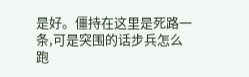是好。僵持在这里是死路一条,可是突围的话步兵怎么跑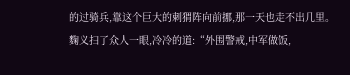的过骑兵,靠这个巨大的刺猬阵向前挪,那一天也走不出几里。
麴义扫了众人一眼,冷冷的道:“外围警戒,中军做饭,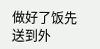做好了饭先送到外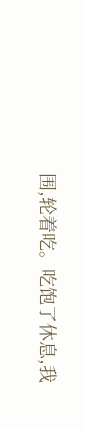围,轮着吃。吃饱了休息,我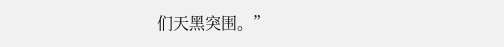们天黑突围。”